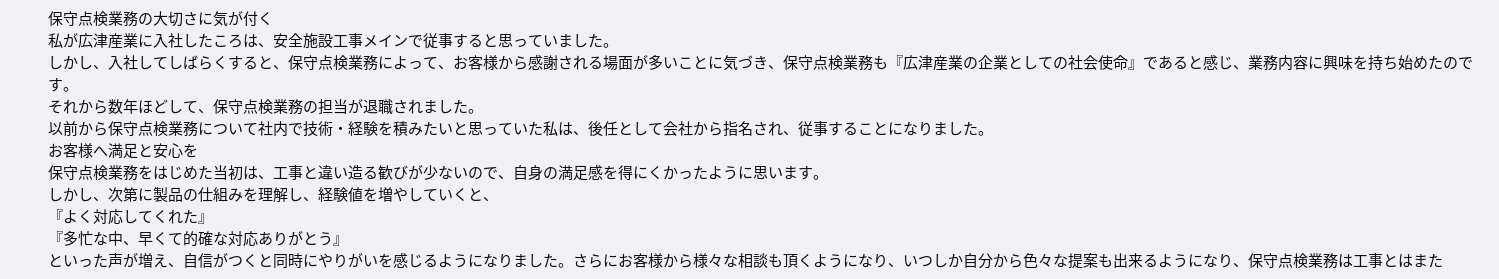保守点検業務の大切さに気が付く
私が広津産業に入社したころは、安全施設工事メインで従事すると思っていました。
しかし、入社してしばらくすると、保守点検業務によって、お客様から感謝される場面が多いことに気づき、保守点検業務も『広津産業の企業としての社会使命』であると感じ、業務内容に興味を持ち始めたのです。
それから数年ほどして、保守点検業務の担当が退職されました。
以前から保守点検業務について社内で技術・経験を積みたいと思っていた私は、後任として会社から指名され、従事することになりました。
お客様へ満足と安心を
保守点検業務をはじめた当初は、工事と違い造る歓びが少ないので、自身の満足感を得にくかったように思います。
しかし、次第に製品の仕組みを理解し、経験値を増やしていくと、
『よく対応してくれた』
『多忙な中、早くて的確な対応ありがとう』
といった声が増え、自信がつくと同時にやりがいを感じるようになりました。さらにお客様から様々な相談も頂くようになり、いつしか自分から色々な提案も出来るようになり、保守点検業務は工事とはまた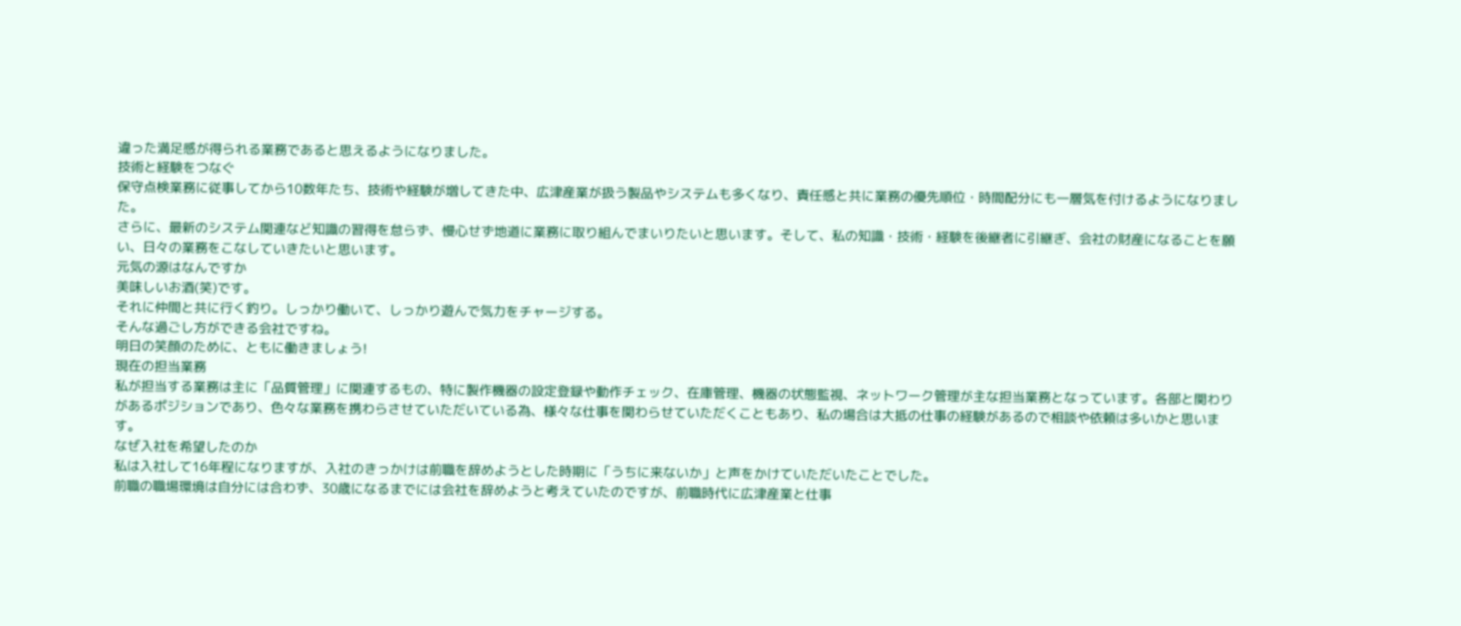違った満足感が得られる業務であると思えるようになりました。
技術と経験をつなぐ
保守点検業務に従事してから10数年たち、技術や経験が増してきた中、広津産業が扱う製品やシステムも多くなり、責任感と共に業務の優先順位・時間配分にも一層気を付けるようになりました。
さらに、最新のシステム関連など知識の習得を怠らず、慢心せず地道に業務に取り組んでまいりたいと思います。そして、私の知識・技術・経験を後継者に引継ぎ、会社の財産になることを願い、日々の業務をこなしていきたいと思います。
元気の源はなんですか
美味しいお酒(笑)です。
それに仲間と共に行く釣り。しっかり働いて、しっかり遊んで気力をチャージする。
そんな過ごし方ができる会社ですね。
明日の笑顔のために、ともに働きましょう!
現在の担当業務
私が担当する業務は主に「品質管理」に関連するもの、特に製作機器の設定登録や動作チェック、在庫管理、機器の状態監視、ネットワーク管理が主な担当業務となっています。各部と関わりがあるポジションであり、色々な業務を携わらさせていただいている為、様々な仕事を関わらせていただくこともあり、私の場合は大抵の仕事の経験があるので相談や依頼は多いかと思います。
なぜ入社を希望したのか
私は入社して16年程になりますが、入社のきっかけは前職を辞めようとした時期に「うちに来ないか」と声をかけていただいたことでした。
前職の職場環境は自分には合わず、30歳になるまでには会社を辞めようと考えていたのですが、前職時代に広津産業と仕事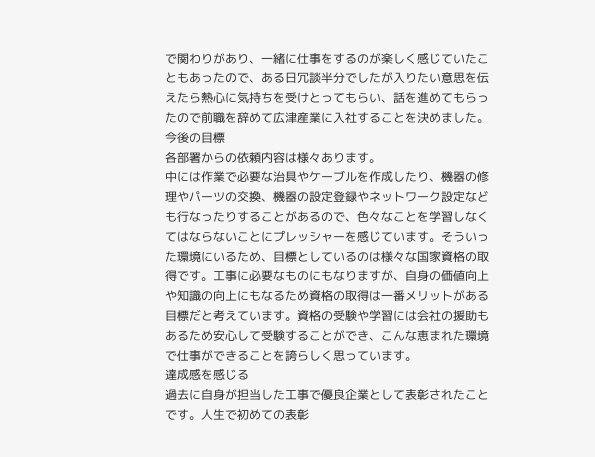で関わりがあり、一緒に仕事をするのが楽しく感じていたこともあったので、ある日冗談半分でしたが入りたい意思を伝えたら熱心に気持ちを受けとってもらい、話を進めてもらったので前職を辞めて広津産業に入社することを決めました。
今後の目標
各部署からの依頼内容は様々あります。
中には作業で必要な治具やケーブルを作成したり、機器の修理やパーツの交換、機器の設定登録やネットワーク設定なども行なったりすることがあるので、色々なことを学習しなくてはならないことにプレッシャーを感じています。そういった環境にいるため、目標としているのは様々な国家資格の取得です。工事に必要なものにもなりますが、自身の価値向上や知識の向上にもなるため資格の取得は一番メリットがある目標だと考えています。資格の受験や学習には会社の援助もあるため安心して受験することができ、こんな恵まれた環境で仕事ができることを誇らしく思っています。
達成感を感じる
過去に自身が担当した工事で優良企業として表彰されたことです。人生で初めての表彰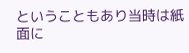ということもあり当時は紙面に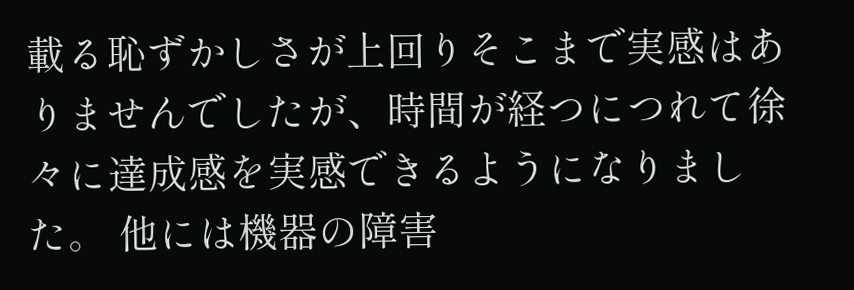載る恥ずかしさが上回りそこまで実感はありませんでしたが、時間が経つにつれて徐々に達成感を実感できるようになりました。 他には機器の障害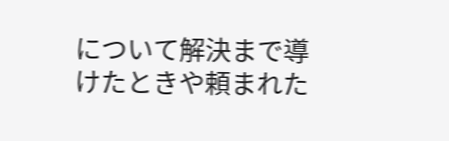について解決まで導けたときや頼まれた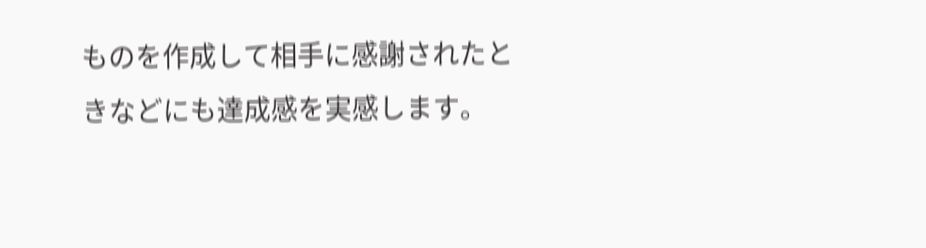ものを作成して相手に感謝されたときなどにも達成感を実感します。